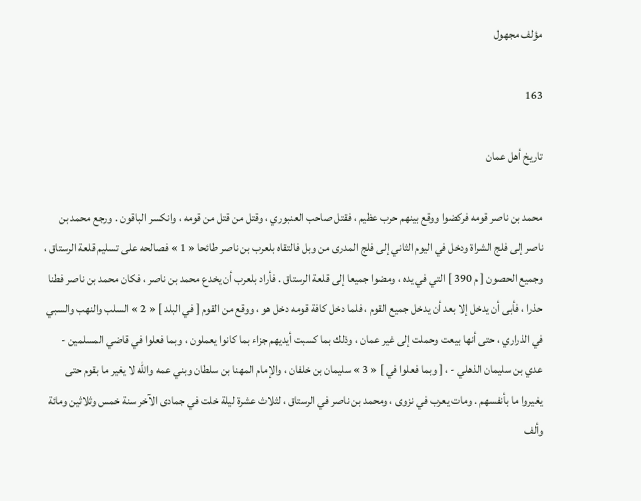مؤلف مجهول

163

تاريخ أهل عمان

محمد بن ناصر قومه فركضوا ووقع بينهم حرب عظيم ، فقتل صاحب العنبوري ، وقتل من قتل من قومه ، وانكسر الباقون . ورجع محمد بن ناصر إلى فلج الشراة ودخل في اليوم الثاني إلى فلج المدرى من وبل فالتقاه بلعرب بن ناصر طائحا « 1 » فصالحه على تسليم قلعة الرستاق ، وجميع الحصون [ م 390 ] التي في يده ، ومضوا جميعا إلى قلعة الرستاق . فأراد بلعرب أن يخدع محمد بن ناصر ، فكان محمد بن ناصر فطنا حذرا ، فأبى أن يدخل إلا بعد أن يدخل جميع القوم ، فلما دخل كافة قومه دخل هو ، ووقع من القوم [ في البلد ] « 2 » السلب والنهب والسبي في الذراري ، حتى أنها بيعت وحملت إلى غير عمان ، وذلك بما كسبت أيديهم جزاء بما كانوا يعملون ، وبما فعلوا في قاضي المسلمين - عدي بن سليمان الذهلي - ، [ وبما فعلوا في ] « 3 » سليمان بن خلفان ، والإمام المهنا بن سلطان وبني عمه واللّه لا يغير ما بقوم حتى يغيروا ما بأنفسهم . ومات يعرب في نزوى ، ومحمد بن ناصر في الرستاق ، لثلاث عشرة ليلة خلت في جمادى الآخر سنة خمس وثلاثين ومائة وألف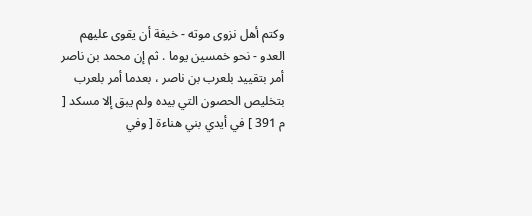وكتم أهل نزوى موته - خيفة أن يقوى عليهم العدو - نحو خمسين يوما . ثم إن محمد بن ناصر أمر بتقييد بلعرب بن ناصر ، بعدما أمر بلعرب بتخليص الحصون التي بيده ولم يبق إلا مسكد [ م 391 ] في أيدي بني هناءة [ وفي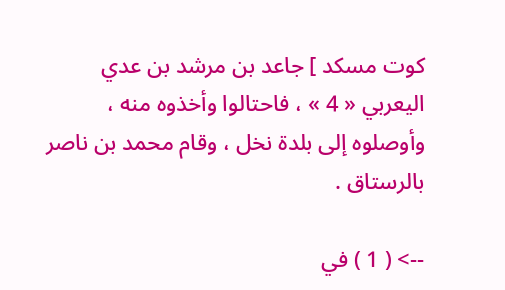كوت مسكد ] جاعد بن مرشد بن عدي اليعربي « 4 » ، فاحتالوا وأخذوه منه ، وأوصلوه إلى بلدة نخل ، وقام محمد بن ناصر بالرستاق .

--> ( 1 ) في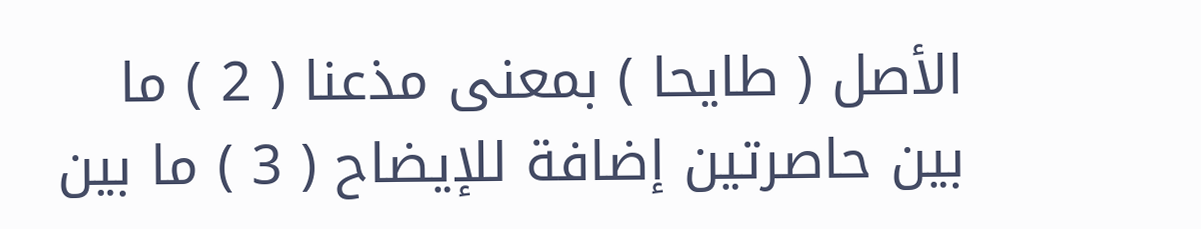الأصل ( طايحا ) بمعنى مذعنا ( 2 ) ما بين حاصرتين إضافة للإيضاح ( 3 ) ما بين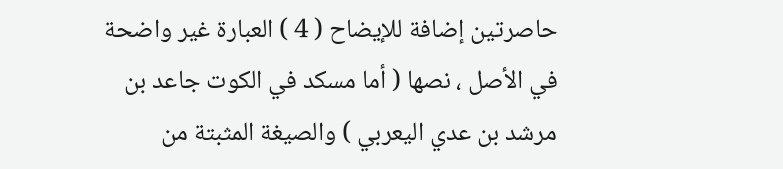حاصرتين إضافة للإيضاح ( 4 ) العبارة غير واضحة في الأصل ، نصها ( أما مسكد في الكوت جاعد بن مرشد بن عدي اليعربي ) والصيغة المثبتة من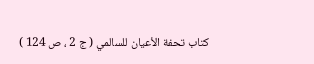كتاب تحفة الأعيان للسالمي ( ج 2 ، ص 124 )